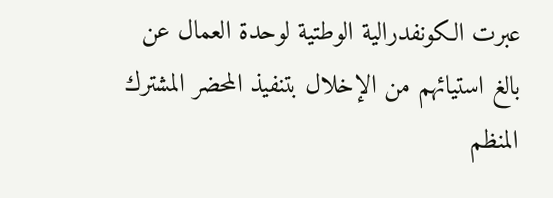عبرت الكونفدرالية الوطتية لوحدة العمال عن بالغ استيائهم من الإخلال بتنفيذ المحضر المشترك المنظم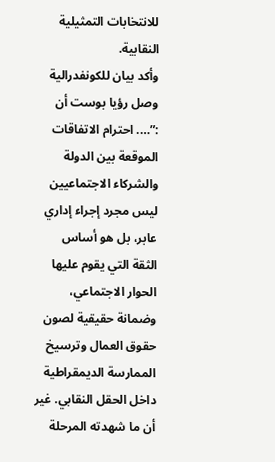للانتخابات التمثيلية النقابية.
وأكد بيان للكونفدرالية وصل رؤيا بوست أن :”…. احترام الاتفاقات الموقعة بين الدولة والشركاء الاجتماعيين ليس مجرد إجراء إداري عابر، بل هو أساس الثقة التي يقوم عليها الحوار الاجتماعي، وضمانة حقيقية لصون حقوق العمال وترسيخ الممارسة الديمقراطية داخل الحقل النقابي. غير أن ما شهدته المرحلة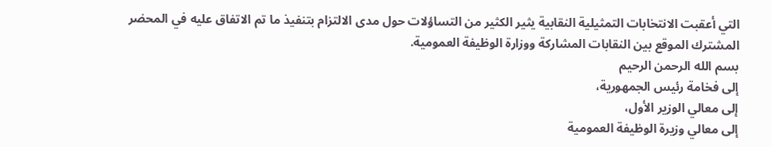التي أعقبت الانتخابات التمثيلية النقابية يثير الكثير من التساؤلات حول مدى الالتزام بتنفيذ ما تم الاتفاق عليه في المحضر المشترك الموقع بين النقابات المشاركة ووزارة الوظيفة العمومية.
بسم الله الرحمن الرحيم
إلى فخامة رئيس الجمهورية،
إلى معالي الوزير الأول،
إلى معالي وزيرة الوظيفة العمومية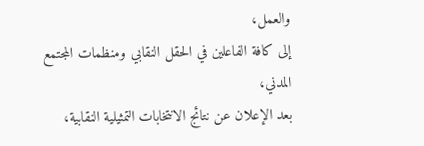والعمل،
إلى كافة الفاعلين في الحقل النقابي ومنظمات المجتمع المدني،
بعد الإعلان عن نتائج الانتخابات التمثيلية النقابية،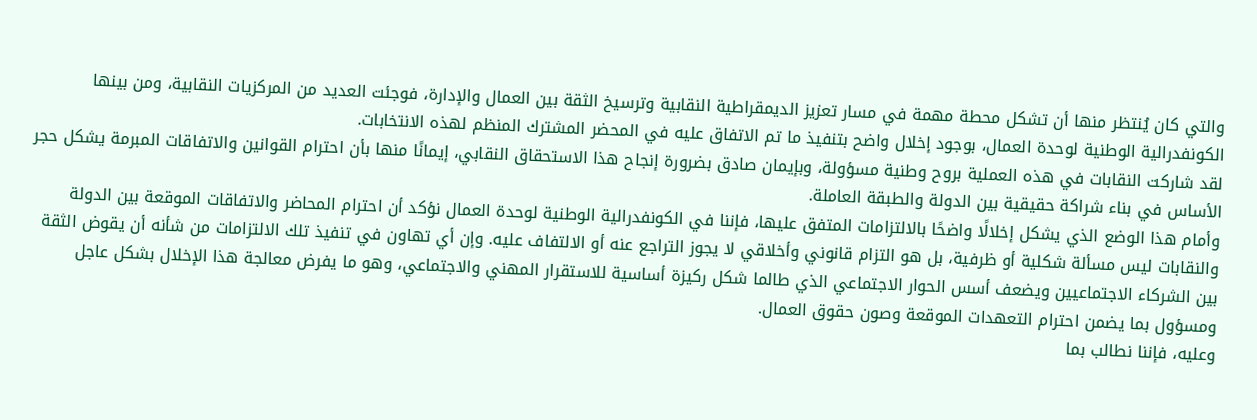والتي كان يُنتظر منها أن تشكل محطة مهمة في مسار تعزيز الديمقراطية النقابية وترسيخ الثقة بين العمال والإدارة، فوجئت العديد من المركزيات النقابية، ومن بينها الكونفدرالية الوطنية لوحدة العمال، بوجود إخلال واضح بتنفيذ ما تم الاتفاق عليه في المحضر المشترك المنظم لهذه الانتخابات.
لقد شاركت النقابات في هذه العملية بروح وطنية مسؤولة، وبإيمان صادق بضرورة إنجاح هذا الاستحقاق النقابي، إيمانًا منها بأن احترام القوانين والاتفاقات المبرمة يشكل حجر الأساس في بناء شراكة حقيقية بين الدولة والطبقة العاملة.
وأمام هذا الوضع الذي يشكل إخلالًا واضحًا بالالتزامات المتفق عليها، فإننا في الكونفدرالية الوطنية لوحدة العمال نؤكد أن احترام المحاضر والاتفاقات الموقعة بين الدولة والنقابات ليس مسألة شكلية أو ظرفية، بل هو التزام قانوني وأخلاقي لا يجوز التراجع عنه أو الالتفاف عليه. وإن أي تهاون في تنفيذ تلك الالتزامات من شأنه أن يقوض الثقة بين الشركاء الاجتماعيين ويضعف أسس الحوار الاجتماعي الذي طالما شكل ركيزة أساسية للاستقرار المهني والاجتماعي، وهو ما يفرض معالجة هذا الإخلال بشكل عاجل ومسؤول بما يضمن احترام التعهدات الموقعة وصون حقوق العمال.
وعليه، فإننا نطالب بما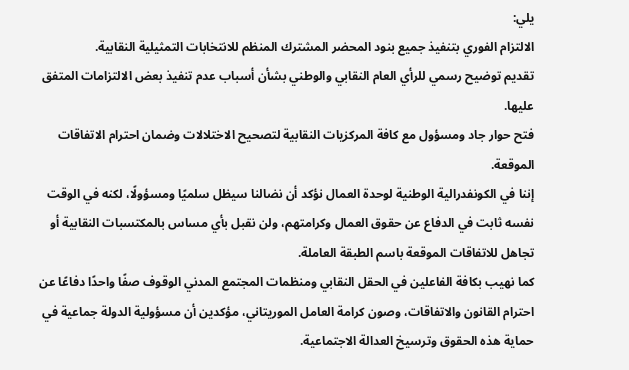يلي:
الالتزام الفوري بتنفيذ جميع بنود المحضر المشترك المنظم للانتخابات التمثيلية النقابية.
تقديم توضيح رسمي للرأي العام النقابي والوطني بشأن أسباب عدم تنفيذ بعض الالتزامات المتفق عليها.
فتح حوار جاد ومسؤول مع كافة المركزيات النقابية لتصحيح الاختلالات وضمان احترام الاتفاقات الموقعة.
إننا في الكونفدرالية الوطنية لوحدة العمال نؤكد أن نضالنا سيظل سلميًا ومسؤولًا، لكنه في الوقت نفسه ثابت في الدفاع عن حقوق العمال وكرامتهم، ولن نقبل بأي مساس بالمكتسبات النقابية أو تجاهل للاتفاقات الموقعة باسم الطبقة العاملة.
كما نهيب بكافة الفاعلين في الحقل النقابي ومنظمات المجتمع المدني الوقوف صفًا واحدًا دفاعًا عن احترام القانون والاتفاقات، وصون كرامة العامل الموريتاني، مؤكدين أن مسؤولية الدولة جماعية في حماية هذه الحقوق وترسيخ العدالة الاجتماعية.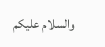والسلام عليكم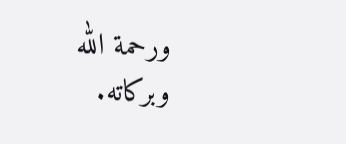ورحمة الله وبركاته.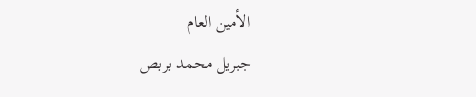الأمين العام
جبريل محمد بربص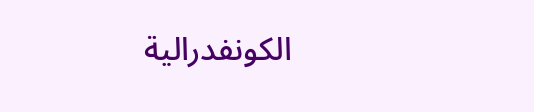الكونفدرالية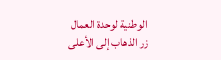الوطنية لوحدة العمال
زر الذهاب إلى الأعلى